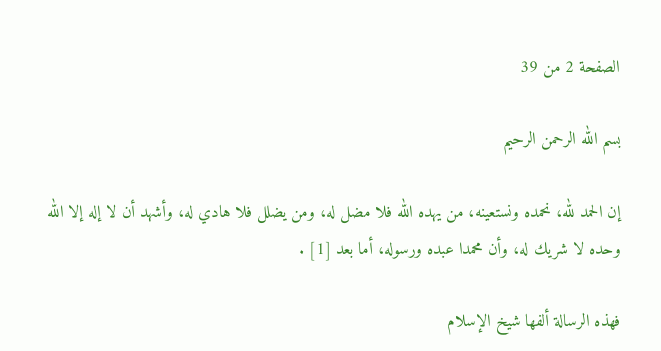الصفحة 2 من 39

بسم الله الرحمن الرحيم

إن الحمد لله، نحمده ونستعينه، من يهده الله فلا مضل له، ومن يضلل فلا هادي له، وأشهد أن لا إله إلا الله وحده لا شريك له، وأن محمدا عبده ورسوله، أما بعد [1] .

فهذه الرسالة ألفها شيخ الإسلام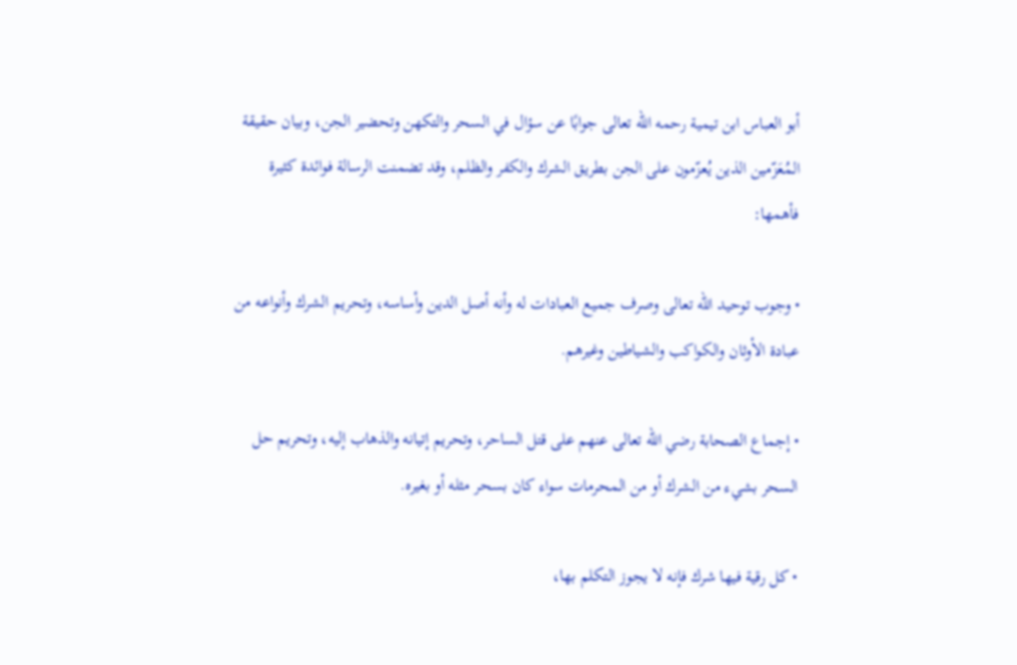أبو العباس ابن تيمية رحمه الله تعالى جوابًا عن سؤال في السحر والتكهن وتحضير الجن، وبيان حقيقة المُعَزّمين الذين يُعزّمون على الجن بطريق الشرك والكفر والظلم، وقد تضمنت الرسالة فوائدة كثيرة فأهمها:

• وجوب توحيد الله تعالى وصرف جميع العبادات له وأنه أصل الدين وأساسه، وتحريم الشرك وأنواعه من عبادة الأوثان والكواكب والشياطين وغيرهم.

• إجماع الصحابة رضي الله تعالى عنهم على قتل الساحر، وتحريم إتيانه والذهاب إليه، وتحريم حل السحر بشيء من الشرك أو من المحرمات سواء كان بسحر مثله أو بغيره.

• كل رقية فيها شرك فإنه لا يجوز التكلم بها،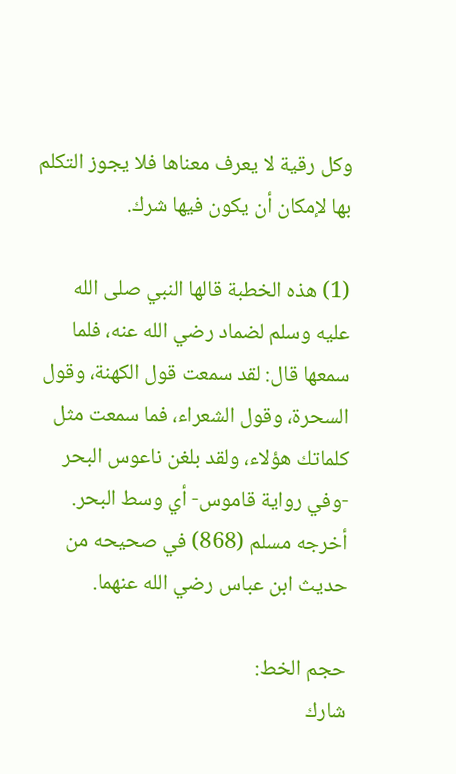وكل رقية لا يعرف معناها فلا يجوز التكلم بها لإمكان أن يكون فيها شرك.

(1) هذه الخطبة قالها النبي صلى الله عليه وسلم لضماد رضي الله عنه، فلما سمعها قال: لقد سمعت قول الكهنة، وقول السحرة، وقول الشعراء، فما سمعت مثل كلماتك هؤلاء، ولقد بلغن ناعوس البحر -وفي رواية قاموس- أي وسط البحر. أخرجه مسلم (868) في صحيحه من حديث ابن عباس رضي الله عنهما.

حجم الخط:
شارك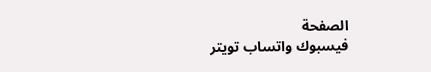الصفحة
فيسبوك واتساب تويتر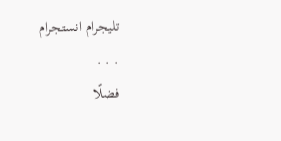تليجرام انستجرام
. . .
فضلًا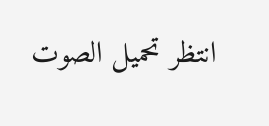انتظر تحميل الصوت